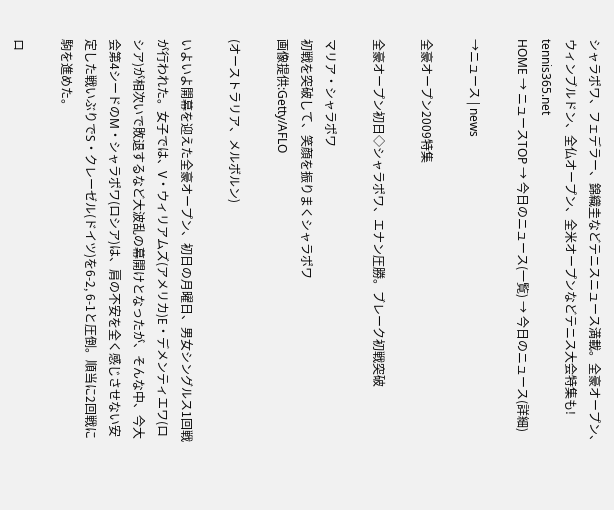シャラポワ、フェデラー、錦織圭などテニスニュース満載。全豪オープン、ウィンブルドン、全仏オープン、全米オープンなどテニス大会特集も!
tennis365.net
HOME → ニュースTOP → 今日のニュース(一覧) → 今日のニュース(詳細)

→ニュース | news

全豪オープン2009特集

全豪オープン初日◇シャラポワ、エナン圧勝。ブレーク初戦突破

マリア・シャラポワ
初戦を突破して、笑顔を振りまくシャラポワ
画像提供:Getty/AFLO

(オーストラリア、メルボルン)

いよいよ開幕を迎えた全豪オープン、初日の月曜日、男女シングルス1回戦が行われた。女子では、V・ウィリアムズ(アメリカ)E・デメンティエワ(ロシア)が相次いで敗退するなど大波乱の幕開けとなったが、そんな中、今大会第4シードのM・シャラポワ(ロシア)は、肩の不安を全く感じさせない安定した戦いぶりでS・クレーゼル(ドイツ)を6-2, 6-1と圧倒。順当に2回戦に駒を進めた。

ロ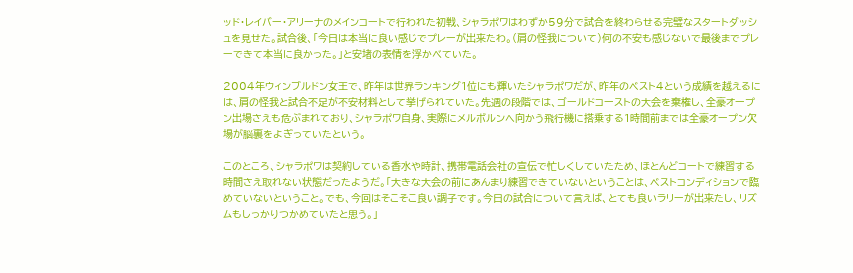ッド・レイバー・アリーナのメインコートで行われた初戦、シャラポワはわずか59分で試合を終わらせる完璧なスタートダッシュを見せた。試合後、「今日は本当に良い感じでプレーが出来たわ。(肩の怪我について)何の不安も感じないで最後までプレーできて本当に良かった。」と安堵の表情を浮かべていた。

2004年ウィンブルドン女王で、昨年は世界ランキング1位にも輝いたシャラポワだが、昨年のベスト4という成績を越えるには、肩の怪我と試合不足が不安材料として挙げられていた。先週の段階では、ゴールドコーストの大会を棄権し、全豪オープン出場さえも危ぶまれており、シャラポワ自身、実際にメルボルンへ向かう飛行機に搭乗する1時間前までは全豪オープン欠場が脳裏をよぎっていたという。

このところ、シャラポワは契約している香水や時計、携帯電話会社の宣伝で忙しくしていたため、ほとんどコートで練習する時間さえ取れない状態だったようだ。「大きな大会の前にあんまり練習できていないということは、ベストコンディションで臨めていないということ。でも、今回はそこそこ良い調子です。今日の試合について言えば、とても良いラリーが出来たし、リズムもしっかりつかめていたと思う。」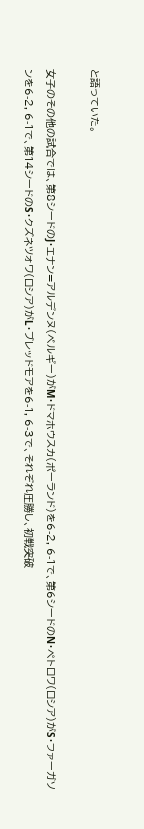と語っていた。

女子のその他の試合では、第8シードのJ・エナン=アルデンヌ(ベルギー)がM・ドマホウスカ(ポーランド)を6-2, 6-1で、第6シードのN・ペトロワ(ロシア)がS・ファーガソンを6-2, 6-1で、第14シードのS・クズネツォワ(ロシア)がL・ブレッドモアを6-1, 6-3で、それぞれ圧勝し、初戦突破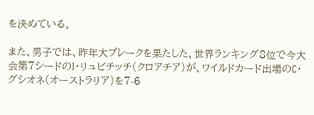を決めている。

また、男子では、昨年大ブレークを果たした、世界ランキング8位で今大会第7シードのI・リュビチッチ(クロアチア)が、ワイルドカード出場のC・グシオネ(オーストラリア)を7-6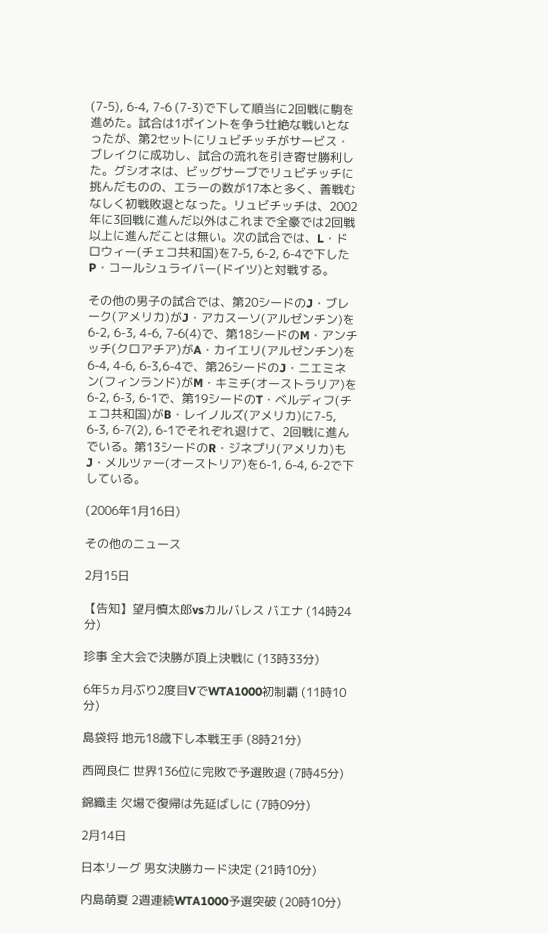(7-5), 6-4, 7-6 (7-3)で下して順当に2回戦に駒を進めた。試合は1ポイントを争う壮絶な戦いとなったが、第2セットにリュビチッチがサービス・ブレイクに成功し、試合の流れを引き寄せ勝利した。グシオネは、ビッグサーブでリュビチッチに挑んだものの、エラーの数が17本と多く、善戦むなしく初戦敗退となった。リュビチッチは、2002年に3回戦に進んだ以外はこれまで全豪では2回戦以上に進んだことは無い。次の試合では、L・ドロウィー(チェコ共和国)を7-5, 6-2, 6-4で下したP・コールシュライバー(ドイツ)と対戦する。

その他の男子の試合では、第20シードのJ・ブレーク(アメリカ)がJ・アカスーソ(アルゼンチン)を6-2, 6-3, 4-6, 7-6(4)で、第18シードのM・アンチッチ(クロアチア)がA・カイエリ(アルゼンチン)を6-4, 4-6, 6-3,6-4で、第26シードのJ・ニエミネン(フィンランド)がM・キミチ(オーストラリア)を6-2, 6-3, 6-1で、第19シードのT・ベルディフ(チェコ共和国)がB・レイノルズ(アメリカ)に7-5, 6-3, 6-7(2), 6-1でそれぞれ退けて、2回戦に進んでいる。第13シードのR・ジネプリ(アメリカ)もJ・メルツァー(オーストリア)を6-1, 6-4, 6-2で下している。

(2006年1月16日)

その他のニュース

2月15日

【告知】望月慎太郎vsカルバレス バエナ (14時24分)

珍事 全大会で決勝が頂上決戦に (13時33分)

6年5ヵ月ぶり2度目VでWTA1000初制覇 (11時10分)

島袋将 地元18歳下し本戦王手 (8時21分)

西岡良仁 世界136位に完敗で予選敗退 (7時45分)

錦織圭 欠場で復帰は先延ばしに (7時09分)

2月14日

日本リーグ 男女決勝カード決定 (21時10分)

内島萌夏 2週連続WTA1000予選突破 (20時10分)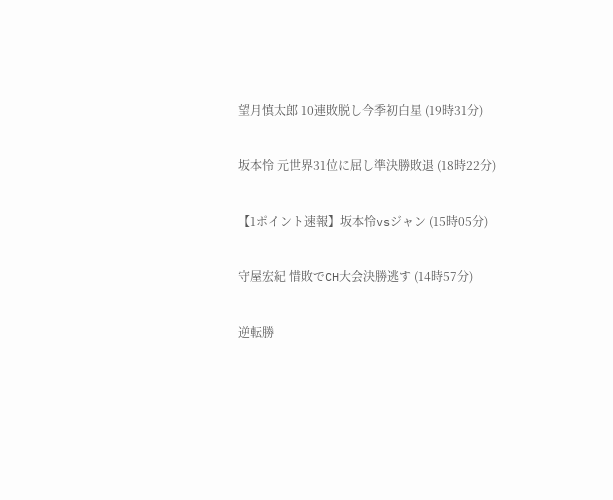望月慎太郎 10連敗脱し今季初白星 (19時31分)

坂本怜 元世界31位に屈し準決勝敗退 (18時22分)

【1ポイント速報】坂本怜vsジャン (15時05分)

守屋宏紀 惜敗でCH大会決勝逃す (14時57分)

逆転勝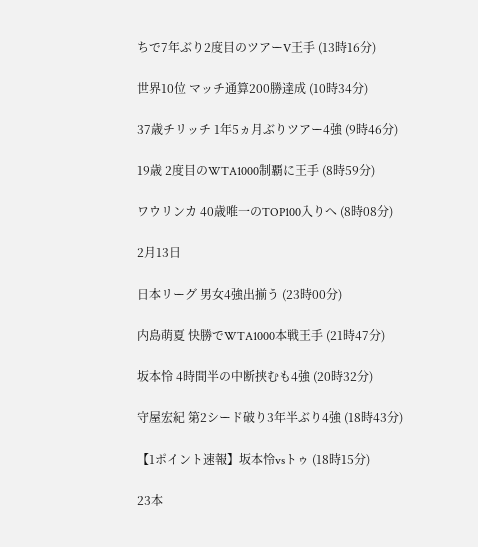ちで7年ぶり2度目のツアーV王手 (13時16分)

世界10位 マッチ通算200勝達成 (10時34分)

37歳チリッチ 1年5ヵ月ぶりツアー4強 (9時46分)

19歳 2度目のWTA1000制覇に王手 (8時59分)

ワウリンカ 40歳唯一のTOP100入りへ (8時08分)

2月13日

日本リーグ 男女4強出揃う (23時00分)

内島萌夏 快勝でWTA1000本戦王手 (21時47分)

坂本怜 4時間半の中断挟むも4強 (20時32分)

守屋宏紀 第2シード破り3年半ぶり4強 (18時43分)

【1ポイント速報】坂本怜vsトゥ (18時15分)

23本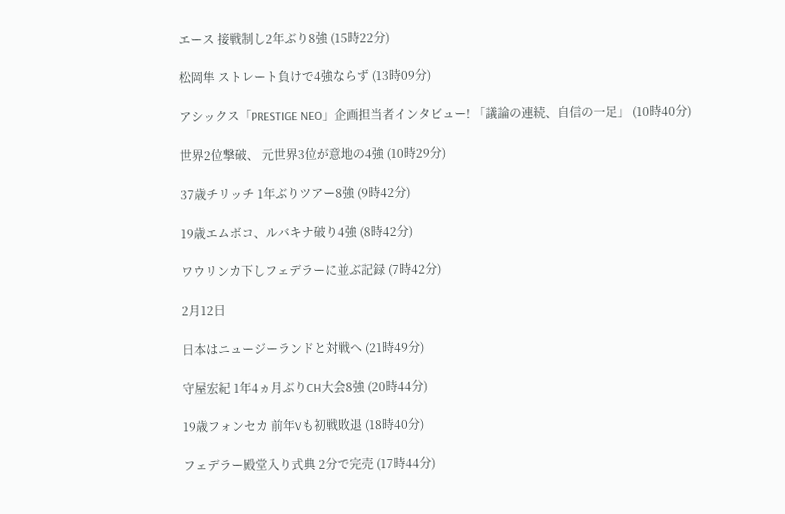エース 接戦制し2年ぶり8強 (15時22分)

松岡隼 ストレート負けで4強ならず (13時09分)

アシックス「PRESTIGE NEO」企画担当者インタビュー! 「議論の連続、自信の一足」 (10時40分)

世界2位撃破、 元世界3位が意地の4強 (10時29分)

37歳チリッチ 1年ぶりツアー8強 (9時42分)

19歳エムボコ、ルバキナ破り4強 (8時42分)

ワウリンカ下しフェデラーに並ぶ記録 (7時42分)

2月12日

日本はニュージーランドと対戦へ (21時49分)

守屋宏紀 1年4ヵ月ぶりCH大会8強 (20時44分)

19歳フォンセカ 前年Vも初戦敗退 (18時40分)

フェデラー殿堂入り式典 2分で完売 (17時44分)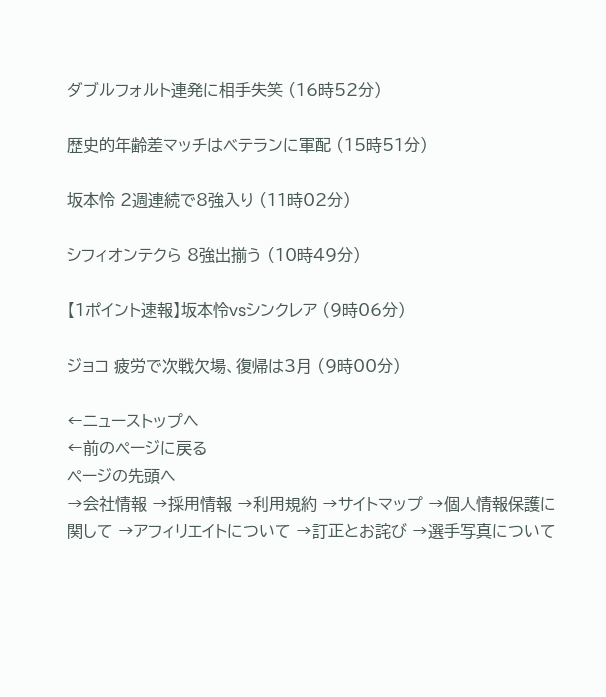ダブルフォルト連発に相手失笑 (16時52分)

歴史的年齢差マッチはベテランに軍配 (15時51分)

坂本怜 2週連続で8強入り (11時02分)

シフィオンテクら 8強出揃う (10時49分)

【1ポイント速報】坂本怜vsシンクレア (9時06分)

ジョコ 疲労で次戦欠場、復帰は3月 (9時00分)

←ニューストップへ
←前のページに戻る
ページの先頭へ
→会社情報 →採用情報 →利用規約 →サイトマップ →個人情報保護に関して →アフィリエイトについて →訂正とお詫び →選手写真について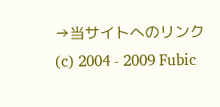→当サイトへのリンク
(c) 2004 - 2009 Fubic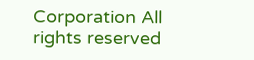Corporation All rights reserved